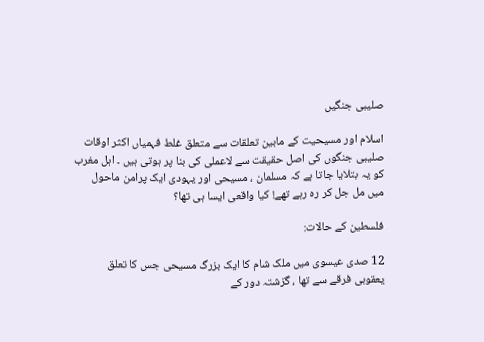صلیبی جنگیں

اسلام اور مسیحیت کے مابین تعلقات سے متعلق غلط فہمیاں اکثر اوقات صلیبی جنگوں کی اصل حقیقت سے لاعملی کی بنا پر ہوتی ہیں ۔ اہل مغرب کو یہ بتلایا جاتا ہے کہ مسلمان ، مسیحی اور یہودی ایک پرامن ماحول میں مل جل کر رہ رہے تھے! کیا واقعی ایسا ہی تھا؟

فلسطین کے حالات:

12 صدی عیسوی میں ملک شام کا ایک بزرگ مسیحی جس کا تعلق یعقوبی فرقے سے تھا ، گزشتہ دور کے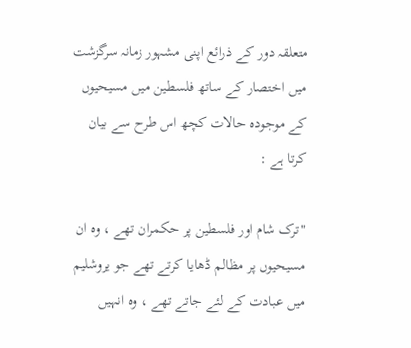متعلقہ دور کے ذرائع اپنی مشہور زمانہ سرگزشت میں اختصار کے ساتھ فلسطین میں مسیحیوں کے موجودہ حالات کچھ اس طرح سے بیان کرتا ہے :

"ترک شام اور فلسطین پر حکمران تھے ، وہ ان مسیحیوں پر مظالم ڈھایا کرتے تھے جو یروشلیم میں عبادت کے لئے جاتے تھے ، وہ انہیں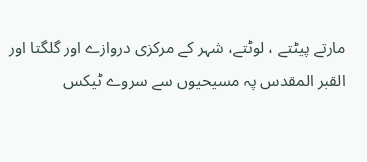مارتے پیٹتے ، لوٹتے، شہر کے مرکزی دروازے اور گلگتا اور القبر المقدس پہ مسیحیوں سے سروے ٹیکس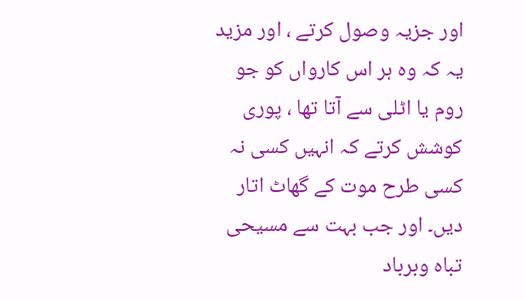اور جزیہ وصول کرتے ، اور مزید یہ کہ وہ ہر اس کارواں کو جو روم یا اٹلی سے آتا تھا ، پوری کوشش کرتے کہ انہیں کسی نہ کسی طرح موت کے گھاٹ اتار دیں۔ اور جب بہت سے مسیحی تباہ وبرباد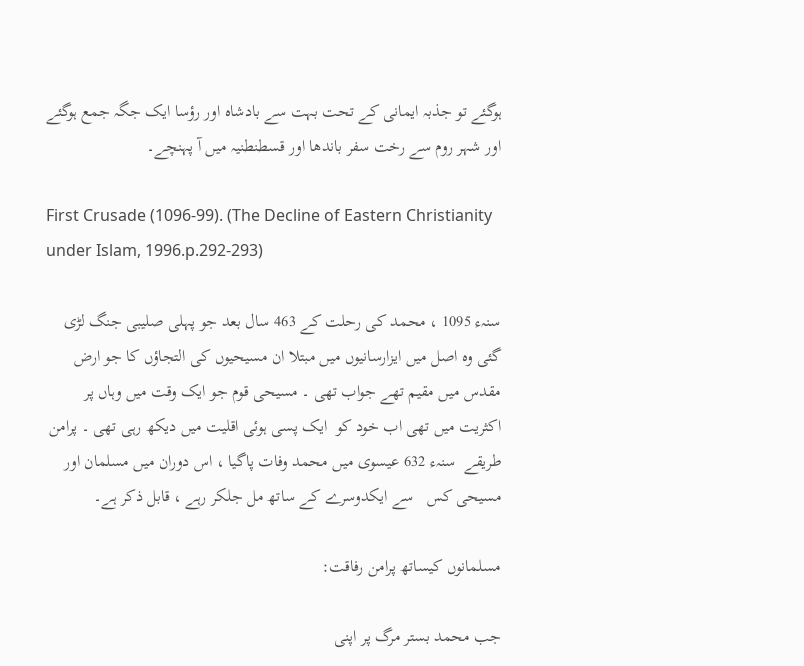ہوگئے تو جذبہ ایمانی کے تحت بہت سے بادشاہ اور رؤسا ایک جگہ جمع ہوگئے اور شہر روم سے رخت سفر باندھا اور قسطنطنیہ میں آ پہنچے۔

First Crusade (1096-99). (The Decline of Eastern Christianity under Islam, 1996.p.292-293)

سنہء 1095 ، محمد کی رحلت کے 463 سال بعد جو پہلی صلیبی جنگ لڑی گئی وہ اصل میں ایزارسانیوں میں مبتلا ان مسیحیوں کی التجاؤں کا جو ارض مقدس میں مقیم تھے جواب تھی ۔ مسیحی قوم جو ایک وقت میں وہاں پر اکثریت میں تھی اب خود کو  ایک پسی ہوئی اقلیت میں دیکھ رہی تھی ۔ پرامن طریقے  سنہء 632 عیسوی میں محمد وفات پاگیا ، اس دوران میں مسلمان اور مسیحی کس   سے ایکدوسرے کے ساتھ مل جلکر رہے ، قابل ذکر ہے۔

مسلمانوں کیساتھ پرامن رفاقت:

جب محمد بستر مرگ پر اپنی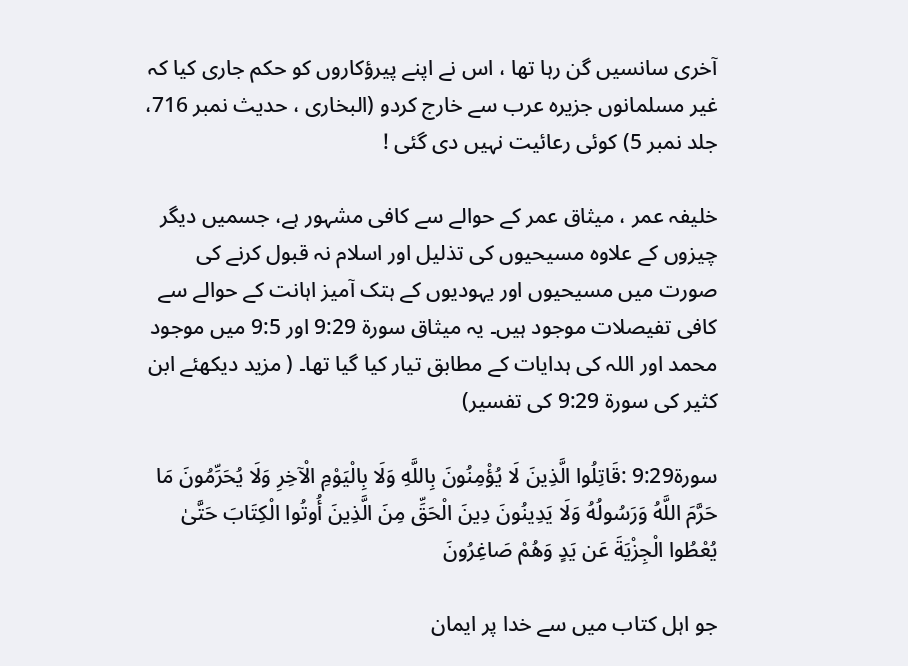آخری سانسیں گن رہا تھا ، اس نے اپنے پیرؤکاروں کو حکم جاری کیا کہ غیر مسلمانوں جزیرہ عرب سے خارج کردو (البخاری ، حدیث نمبر 716، جلد نمبر 5) کوئی رعائیت نہیں دی گئی !

خلیفہ عمر ، میثاق عمر کے حوالے سے کافی مشہور ہے، جسمیں دیگر چیزوں کے علاوہ مسیحیوں کی تذلیل اور اسلام نہ قبول کرنے کی صورت میں مسیحیوں اور یہودیوں کے ہتک آمیز اہانت کے حوالے سے کافی تفیصلات موجود ہیں۔ یہ میثاق سورۃ 9:29 اور 9:5 میں موجود محمد اور اللہ کی ہدایات کے مطابق تیار کیا گیا تھا۔ ( مزید دیکھئے ابن کثیر کی سورۃ 9:29 کی تفسیر)

سورۃ9:29 :قَاتِلُوا الَّذِينَ لَا يُؤْمِنُونَ بِاللَّهِ وَلَا بِالْيَوْمِ الْآخِرِ وَلَا يُحَرِّمُونَ مَا حَرَّمَ اللَّهُ وَرَسُولُهُ وَلَا يَدِينُونَ دِينَ الْحَقِّ مِنَ الَّذِينَ أُوتُوا الْكِتَابَ حَتَّىٰ يُعْطُوا الْجِزْيَةَ عَن يَدٍ وَهُمْ صَاغِرُونَ

جو اہل کتاب میں سے خدا پر ایمان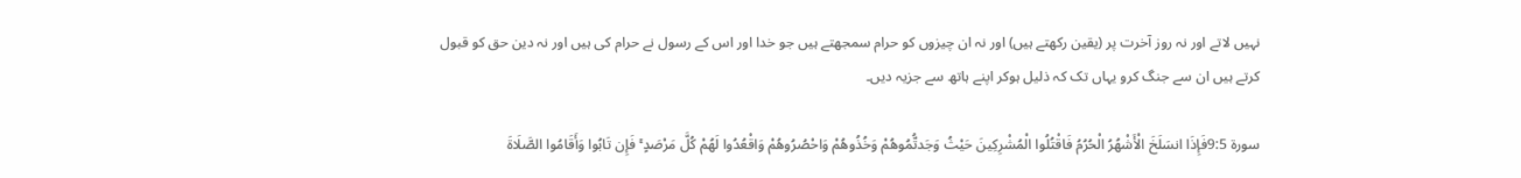نہیں لاتے اور نہ روز آخرت پر (یقین رکھتے ہیں) اور نہ ان چیزوں کو حرام سمجھتے ہیں جو خدا اور اس کے رسول نے حرام کی ہیں اور نہ دین حق کو قبول کرتے ہیں ان سے جنگ کرو یہاں تک کہ ذلیل ہوکر اپنے ہاتھ سے جزیہ دیں۔

سورۃ 9:5فَإِذَا انسَلَخَ الْأَشْهُرُ الْحُرُمُ فَاقْتُلُوا الْمُشْرِكِينَ حَيْثُ وَجَدتُّمُوهُمْ وَخُذُوهُمْ وَاحْصُرُوهُمْ وَاقْعُدُوا لَهُمْ كُلَّ مَرْصَدٍ ۚ فَإِن تَابُوا وَأَقَامُوا الصَّلَاةَ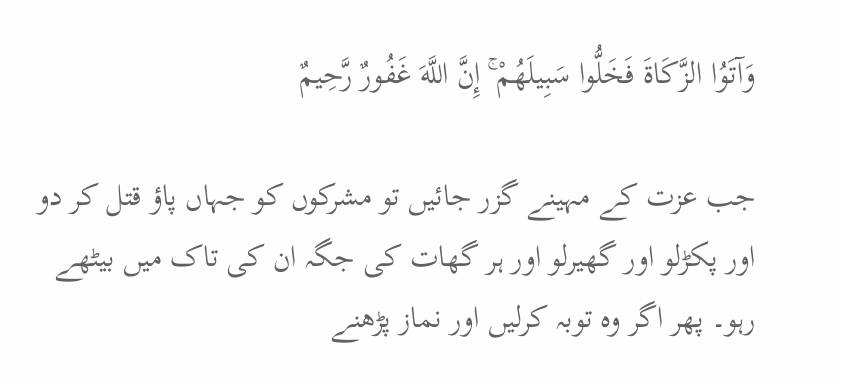وَآتَوُا الزَّكَاةَ فَخَلُّوا سَبِيلَهُمْ ۚ إِنَّ اللَّهَ غَفُورٌ رَّحِيمٌ

جب عزت کے مہینے گزر جائیں تو مشرکوں کو جہاں پاؤ قتل کر دو اور پکڑلو اور گھیرلو اور ہر گھات کی جگہ ان کی تاک میں بیٹھے رہو۔ پھر اگر وہ توبہ کرلیں اور نماز پڑھنے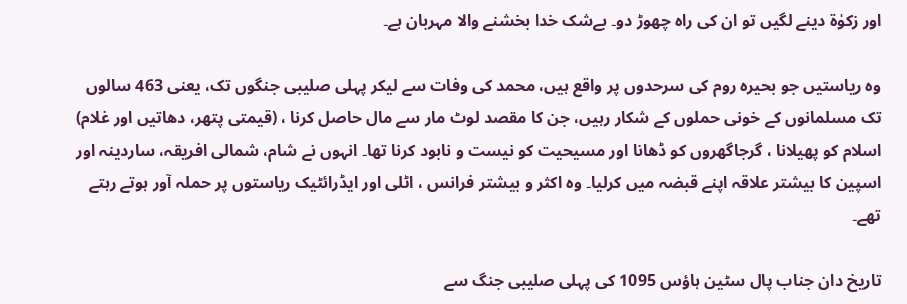اور زکوٰة دینے لگیں تو ان کی راہ چھوڑ دو۔ بےشک خدا بخشنے والا مہربان ہے۔

وہ ریاستیں جو بحیرہ روم کی سرحدوں پر واقع ہیں، محمد کی وفات سے لیکر پہلی صلیبی جنگوں تک، یعنی 463 سالوں تک مسلمانوں کے خونی حملوں کے شکار رہیں، جن کا مقصد لوٹ مار سے مال حاصل کرنا ، (قیمتی پتھر، دھاتیں اور غلام) اسلام کو پھیلانا ، گرجاگھروں کو ڈھانا اور مسیحیت کو نیست و نابود کرنا تھا۔ انہوں نے شام، شمالی افریقہ، ساردینہ اور اسپین کا بیشتر علاقہ اپنے قبضہ میں کرلیا۔ وہ اکثر و بیشتر فرانس ، اٹلی اور ایڈرائٹیک ریاستوں پر حملہ آور ہوتے رہتے تھے۔

تاریخ دان جناب پال سٹین ہاؤس 1095 کی پہلی صلیبی جنگ سے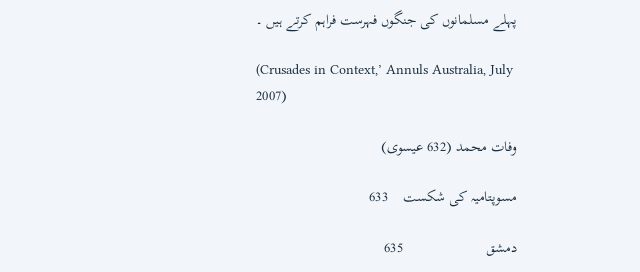پہلے مسلمانوں کی جنگوں فہرست فراہم کرتے ہیں ۔

(Crusades in Context,’ Annuls Australia, July 2007)

وفات محمد (632 عیسوی)

مسوپتامیہ کی شکست    633

دمشق                      635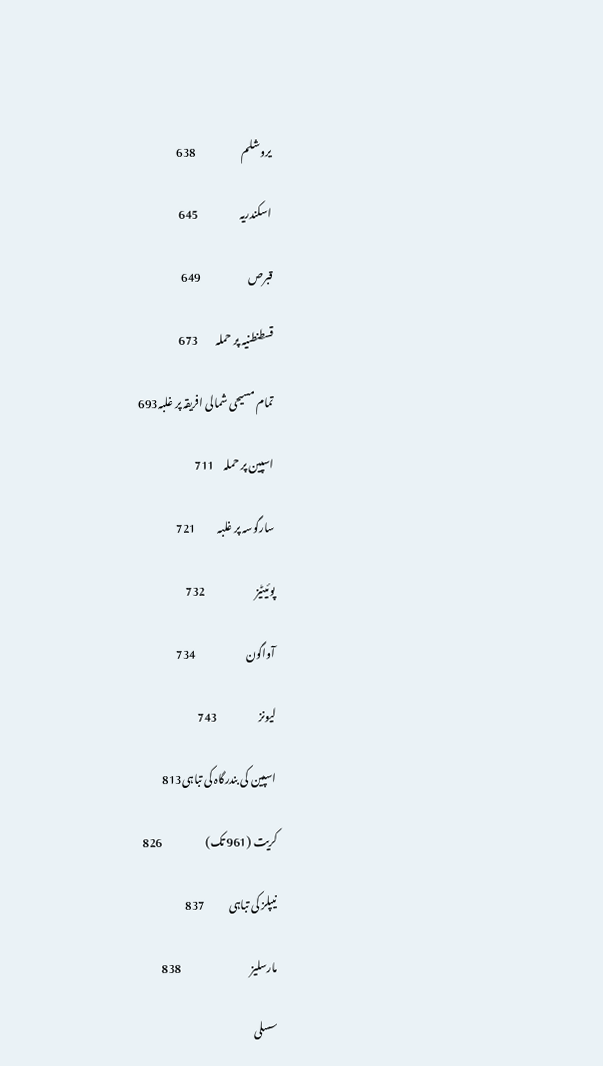یروشلم                     638

اسکندریہ                   645

قبرص                      649

قسطنطنیہ پر حملہ        673

تمام مسیحی شمالی افریقہ پر غلبہ693

اسپین پر حملہ    711

سارگوسہ پر غلبہ          721

پوئیٹیز                       732

آواگون                       734

لیونز                   743

اسپین کی بندرگاہ کی تباہی813

کریت (961 تک)                    826

نیپلز کی تباہی           837

مارسلیز                                838

سسلی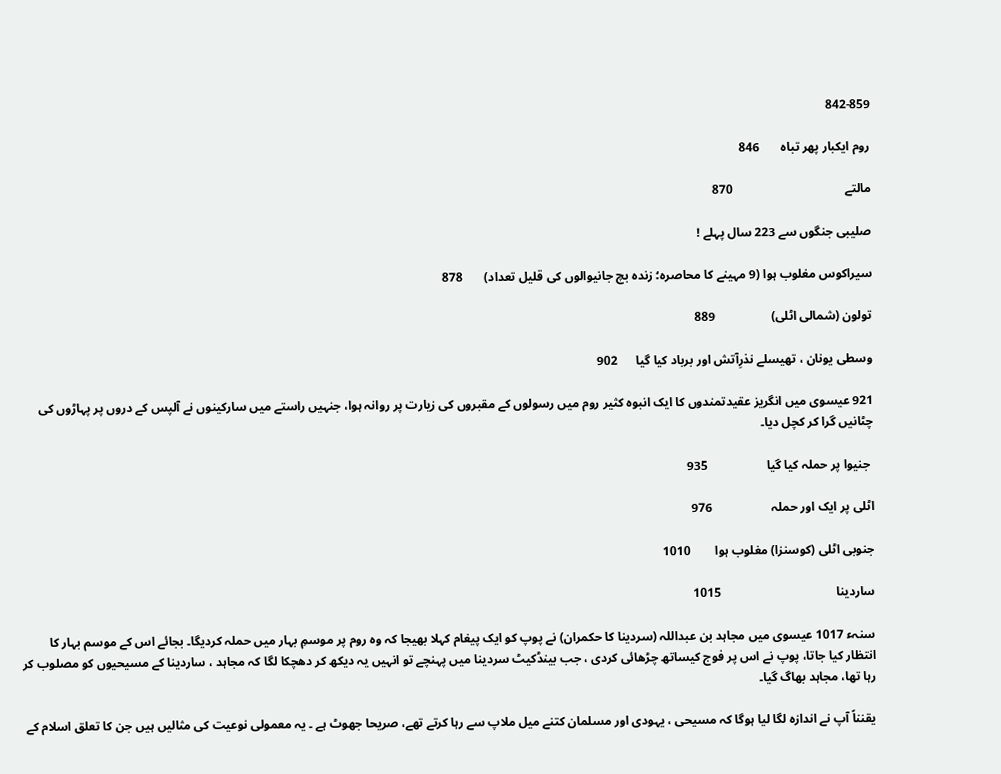842-859

روم ایکبار پھر تباہ       846

مالتے                                    870

صلیبی جنگوں سے 223 سال پہلے !

سیراکوس مغلوب ہوا (9 مہینے کا محاصرہ؛ زندہ بچ جانیوالوں کی قلیل تعداد)       878

تولون (شمالی اٹلی)                  889

وسطی یونان ، تھیسلے نذرِآتش اور برباد کیا گیا      902

921 عیسوی میں انگریز عقیدتمندوں کا ایک انبوہ کثیر روم میں رسولوں کے مقبروں کی زیارت پر روانہ ہوا، جنہیں راستے میں سارکینوں نے آلپس کے دروں پر پہاڑوں کی چٹانیں گرا کر کچل دیا۔

 جنیوا پر حملہ کیا گیا                   935

اٹلی پر ایک اور حملہ                   976

جنوبی اٹلی (کوسنزا) مغلوب ہوا        1010

ساردینا                                     1015

سنہء 1017 عیسوی میں مجاہد بن عبداللہ (سردینا کا حکمران) نے پوپ کو ایک پیغام کہلا بھیجا کہ وہ روم پر موسمِ بہار میں حملہ کردیگا۔ بجائے اس کے موسم بہار کا انتظار کیا جاتا، پوپ نے اس پر فوج کیساتھ چڑھائی کردی ، جب بینڈکیٹ سردینا میں پہنچے تو انہیں یہ دیکھ کر دھچکا لگا کہ مجاہد ، ساردینا کے مسیحیوں کو مصلوب کر رہا تھا، مجاہد بھاگ گیا۔

یقنناً آپ نے اندازہ لگا لیا ہوگا کہ مسیحی ، یہودی اور مسلمان کتنے میل ملاپ سے رہا کرتے تھے، صریحا جھوٹ ہے ۔ یہ معمولی نوعیت کی مثالیں ہیں جن کا تعلق اسلام کے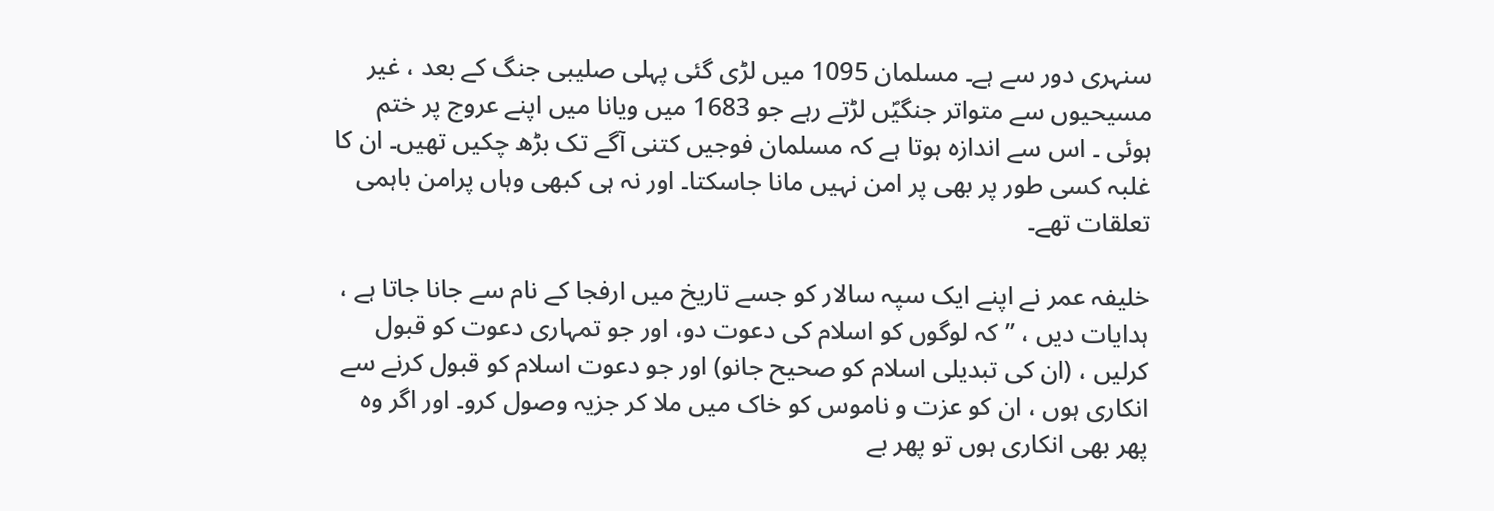سنہری دور سے ہے۔ مسلمان 1095 میں لڑی گئی پہلی صلیبی جنگ کے بعد ، غیر مسیحیوں سے متواتر جنگیؐں لڑتے رہے جو 1683 میں ویانا میں اپنے عروج پر ختم ہوئی ۔ اس سے اندازہ ہوتا ہے کہ مسلمان فوجیں کتنی آگے تک بڑھ چکیں تھیں۔ ان کا غلبہ کسی طور پر بھی پر امن نہیں مانا جاسکتا۔ اور نہ ہی کبھی وہاں پرامن باہمی تعلقات تھے۔

خلیفہ عمر نے اپنے ایک سپہ سالار کو جسے تاریخ میں ارفجا کے نام سے جانا جاتا ہے ، ہدایات دیں ، ” کہ لوگوں کو اسلام کی دعوت دو، اور جو تمہاری دعوت کو قبول کرلیں ، (ان کی تبدیلی اسلام کو صحیح جانو) اور جو دعوت اسلام کو قبول کرنے سے انکاری ہوں ، ان کو عزت و ناموس کو خاک میں ملا کر جزیہ وصول کرو۔ اور اگر وہ پھر بھی انکاری ہوں تو پھر بے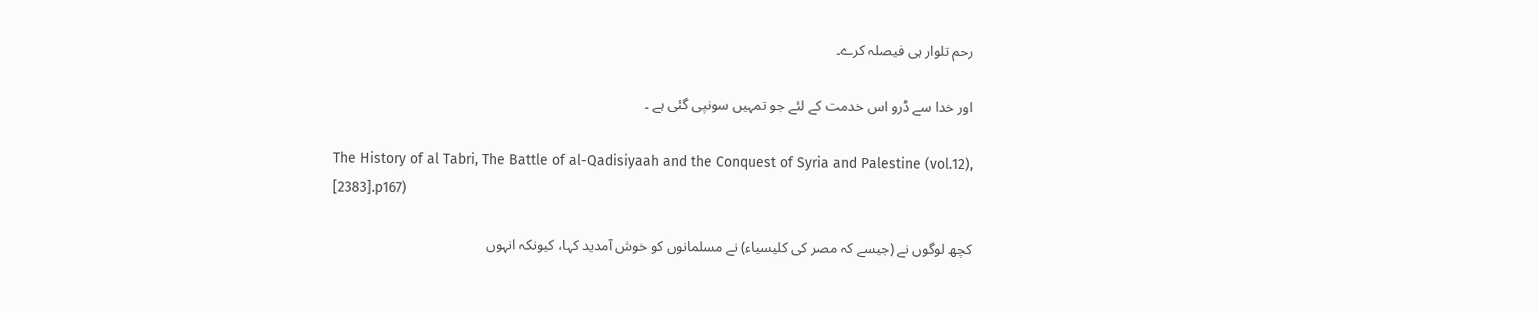رحم تلوار ہی فیصلہ کرے۔

اور خدا سے ڈرو اس خدمت کے لئے جو تمہیں سونپی گئی ہے ۔

The History of al Tabri, The Battle of al-Qadisiyaah and the Conquest of Syria and Palestine (vol.12), [2383].p167)

کچھ لوگوں نے (جیسے کہ مصر کی کلیسیاء) نے مسلمانوں کو خوش آمدید کہا، کیونکہ انہوں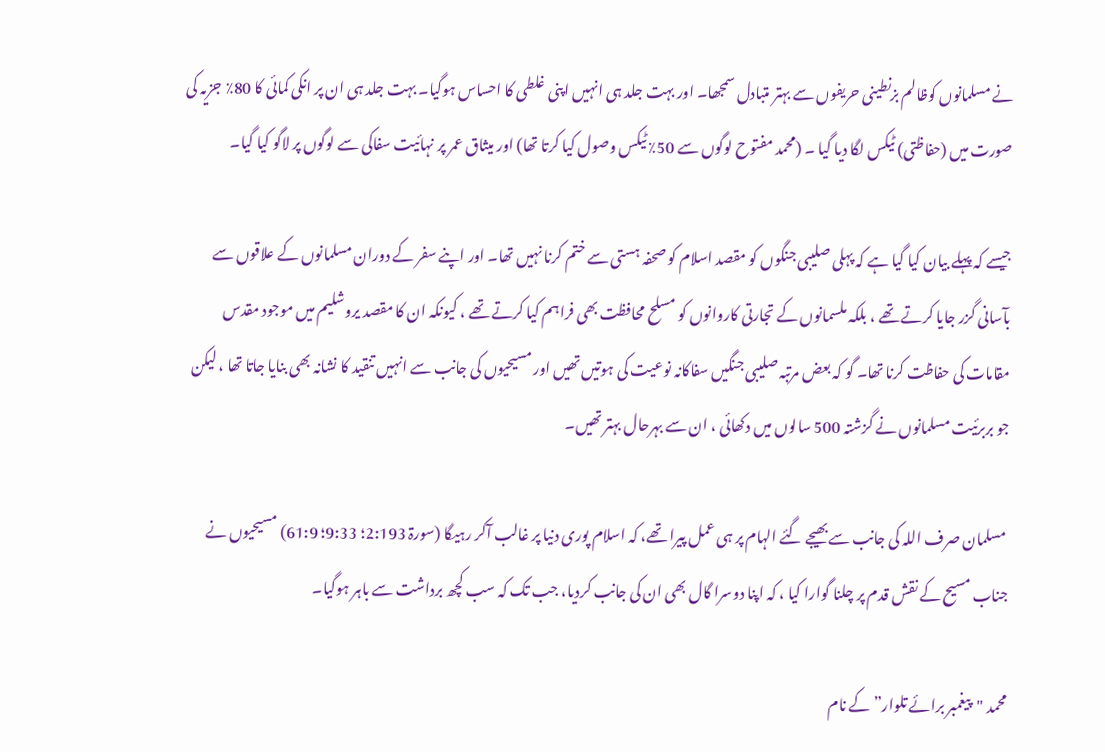نے مسلمانوں کوظالم بزنطینی حریفوں سے بہتر متبادل سمجھا۔ اور بہت جلد ہی انہیں اپنی غلطی کا احساس ہوگیا۔ بہت جلد ہی ان پر انکی کمائی کا 80٪ جزیہ کی صورت میں (حفاظتی) ٹیکس لگا دیا گیا ۔ (محمد مفتوح لوگوں سے 50٪ ٹیکس وصول کیا کرتا تھا) اور میثاق عمر پر نہائیت سفاکی سے لوگوں پر لاگو کیا گیا۔

جیسے کہ پہلے بیان کیا گیا ہے کہ پہلی صلیبی جنگوں کو مقصد اسلام کو صحفہ ہستی سے ختم کرنا نہیں تھا۔ اور اپنے سفر کے دوران مسلمانوں کے علاقوں سے بآسانی گزر جایا کرتے تھے ، بلکہ ملسمانوں کے تجارتی کاروانوں کو مسلح محافظت بھی فراہم کیا کرتے تھے ، کیونکہ ان کا مقصد یروشلیم میں موجود مقدس مقامات کی حفاظت کرنا تھا۔ گو کہ بعض مرتبہ صلیبی جنگیں سفاکانہ نوعیت کی ہوتیں تھیں اور مسیحیوں کی جانب سے انہیں تنقید کا نشانہ بھی بنایا جاتا تھا ، لیکن جو بربرئیت مسلمانوں نے گزشتہ 500 سالوں میں دکھائی ، ان سے بہرحال بہتر تھیں۔

 مسلمان صرف اللہ کی جانب سے بھیجے گئے الہام پر ہی عمل پیرا تھے، کہ اسلام پوری دنیا پر غالب آکر رہیگا (سورۃ 2:193؛ 9:33؛ 61:9) مسیحیوں نے جناب مسیح کے نقش قدم پر چلنا گوارا کیا ، کہ اپنا دوسرا گال بھی ان کی جانب کردیا، جب تک کہ سب کچھ برداشت سے باہر ہوگیا۔

محمد "پیغمبر برائے تلوار” کے نام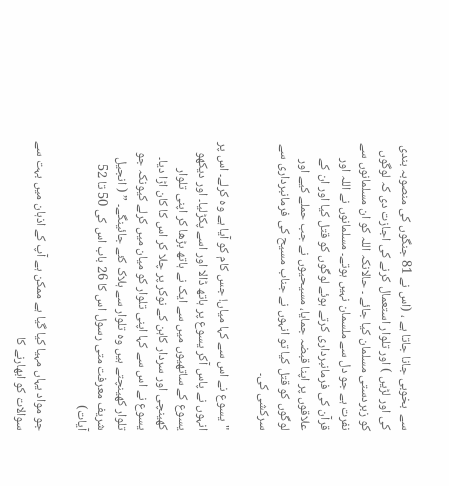سے  بخوبی جانا جاتا ہے ، (اس نے 81 جنگوں کی منصوبہ بندی کی اور لڑیں ) اور تلوار استعمال کرنے کی اجازت دی کہ لوگوں کو زبردستی مسلمان کیا جائے ۔ حالانکہ اللہ کو ان مسلمانوں سے نفرت ہے جو دل سے ملسمان نہیں ہوتے۔ مسلمانوں نے اللہ اور قرآن کی فرمانبرداری کرتے ہوئے لوگوں کو قتل کیا اور ان کے علاقوں پر اپنا قبضہ جمایا، مسیحیوں نے جب حملے کیے اور لوگوں کو قتل کیا تو انہوں نے جناب مسیح کی فرمانبرداری سے سرکشی کی۔

"یسوع نے اس سے کہا میاں! جس کام کو آیا ہے وہ کرلے۔ اس پر انہوں نے پاس آکر یسوع پر ہاتھ ڈالا اور اسے پکڑلیا۔ اور دیکھو یسوع کے ساتھیوں میں سے ایک نے ہاتھ بڑھا کر اپنی تلوار کھینچی اور سردار کاہن کے نوکر پر چلا کر اس کا کان اڑا دیا۔ یسوع نے اس سے کہا اپنی تلوار کو میان میں کرلے کیونکہ جو تلوار کھینچتے ہیں وہ تلوار سے ہلاک کئے جائینگے۔ ” ( انجیل شریف معرفت متی رسول اس کا 26 باب اس کی 50 تا 52 آیات)

جو مواد یہاں مہیا کیا گیا ہے ممکن ہے آپ کے اذہان میں بہت سے سوالات کو ابھارنے کا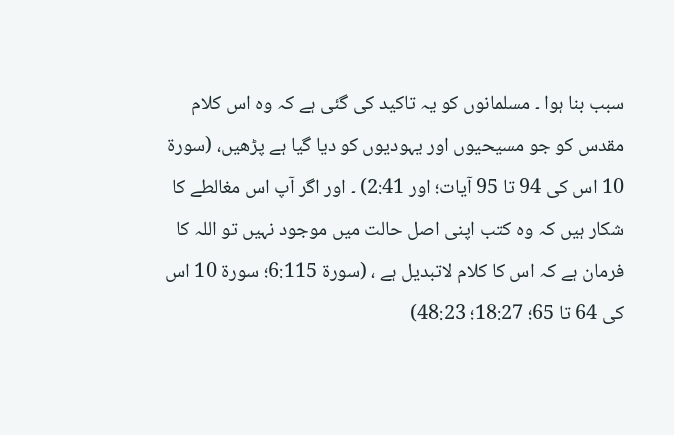سبب بنا ہوا ۔ مسلمانوں کو یہ تاکید کی گئی ہے کہ وہ اس کلام مقدس کو جو مسیحیوں اور یہودیوں کو دیا گیا ہے پڑھیں، (سورۃ 10 اس کی 94 تا 95 آیات؛ اور 2:41) ۔ اور اگر آپ اس مغالطے کا شکار ہیں کہ وہ کتب اپنی اصل حالت میں موجود نہیں تو اللہ کا فرمان ہے کہ اس کا کلام لاتبدیل ہے ، (سورۃ 6:115؛ سورۃ 10 اس کی 64 تا 65؛ 18:27؛ 48:23)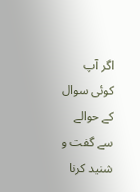اگر آپ کوئی سوال کے حوالے سے گفت و شنید کرنا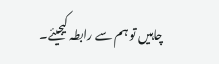چاہیں تو ہم سے رابطہ کیجیئے۔